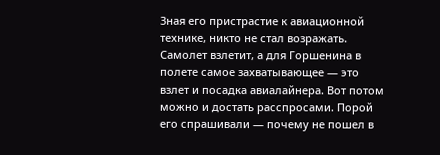Зная его пристрастие к авиационной технике, никто не стал возражать. Самолет взлетит, а для Горшенина в полете самое захватывающее — это взлет и посадка авиалайнера. Вот потом можно и достать расспросами. Порой его спрашивали — почему не пошел в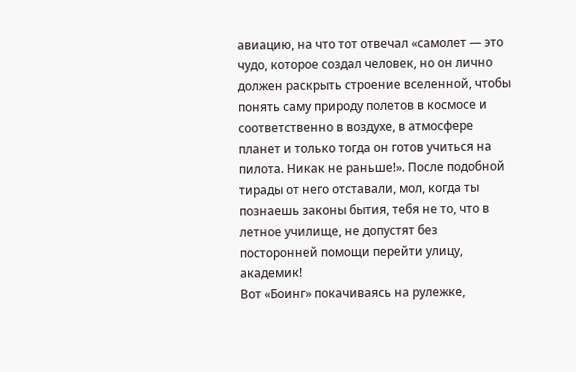авиацию, на что тот отвечал «самолет — это чудо, которое создал человек, но он лично должен раскрыть строение вселенной, чтобы понять саму природу полетов в космосе и соответственно в воздухе, в атмосфере планет и только тогда он готов учиться на пилота. Никак не раньше!». После подобной тирады от него отставали, мол, когда ты познаешь законы бытия, тебя не то, что в летное училище, не допустят без посторонней помощи перейти улицу, академик!
Вот «Боинг» покачиваясь на рулежке,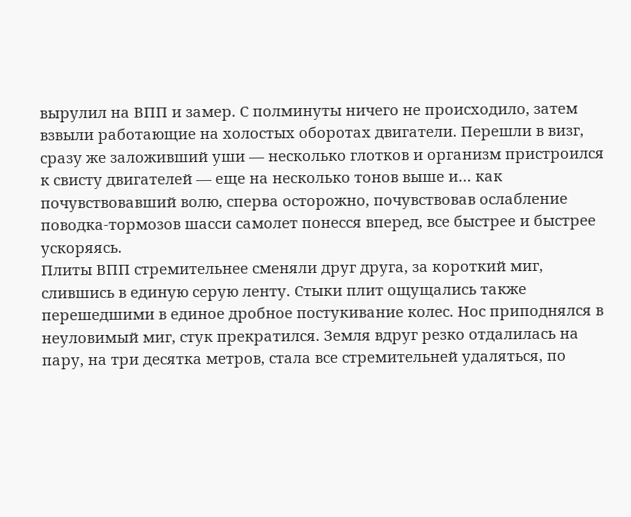вырулил на ВПП и замер. С полминуты ничего не происходило, затем взвыли работающие на холостых оборотах двигатели. Перешли в визг, сразу же заложивший уши — несколько глотков и организм пристроился к свисту двигателей — еще на несколько тонов выше и… как почувствовавший волю, сперва осторожно, почувствовав ослабление поводка-тормозов шасси самолет понесся вперед, все быстрее и быстрее ускоряясь.
Плиты ВПП стремительнее сменяли друг друга, за короткий миг, слившись в единую серую ленту. Стыки плит ощущались также перешедшими в единое дробное постукивание колес. Нос приподнялся в неуловимый миг, стук прекратился. Земля вдруг резко отдалилась на пару, на три десятка метров, стала все стремительней удаляться, по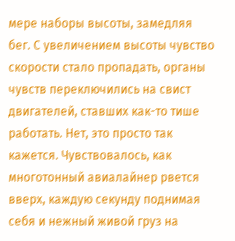мере наборы высоты, замедляя бег. С увеличением высоты чувство скорости стало пропадать, органы чувств переключились на свист двигателей, ставших как-то тише работать. Нет, это просто так кажется. Чувствовалось, как многотонный авиалайнер рвется вверх, каждую секунду поднимая себя и нежный живой груз на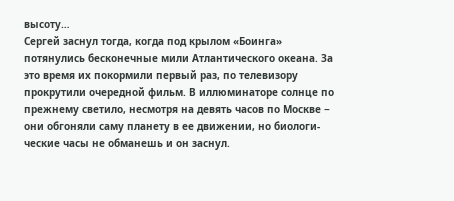высоту…
Сергей заснул тогда, когда под крылом «Боинга» потянулись бесконечные мили Атлантического океана. За это время их покормили первый раз, по телевизору прокрутили очередной фильм. В иллюминаторе солнце по прежнему светило, несмотря на девять часов по Москве − они обгоняли саму планету в ее движении, но биологи-ческие часы не обманешь и он заснул.